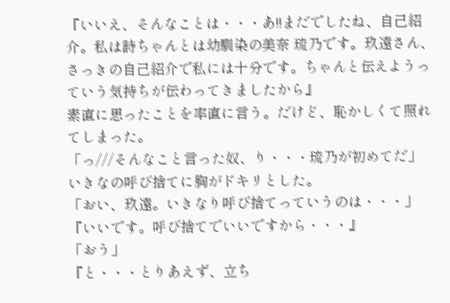『いいえ、そんなことは・・・あ!!まだでしたね、自己紹介。私は詩ちゃんとは幼馴染の美奈 琉乃です。玖遠さん、さっきの自己紹介で私には十分です。ちゃんと伝えようっていう気持ちが伝わってきましたから』
素直に思ったことを率直に言う。だけど、恥かしくて照れてしまった。
「っ///そんなこと言った奴、り・・・琉乃が初めてだ」
いきなの呼び捨てに胸がドキリとした。
「おい、玖遠。いきなり呼び捨てっていうのは・・・」
『いいです。呼び捨てでいいですから・・・』
「おう」
『と・・・とりあえず、立ち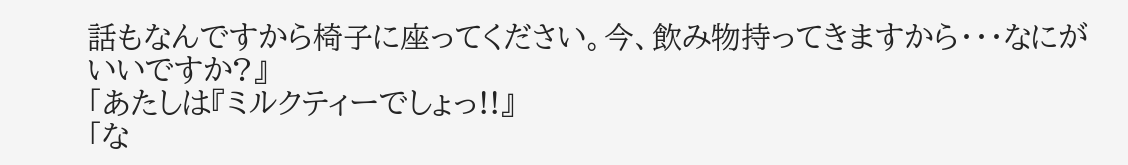話もなんですから椅子に座ってください。今、飲み物持ってきますから・・・なにがいいですか?』
「あたしは『ミルクティーでしょっ!!』
「な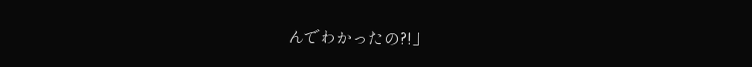んでわかったの?!」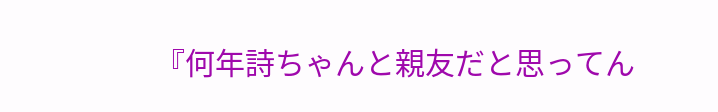『何年詩ちゃんと親友だと思ってん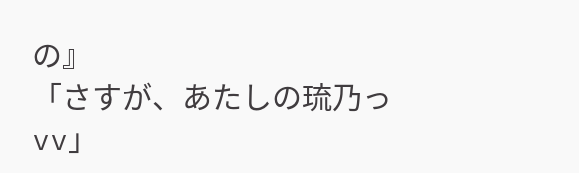の』
「さすが、あたしの琉乃っvv」